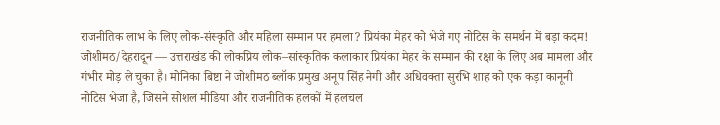राजनीतिक लाभ के लिए लोक-संस्कृति और महिला सम्मान पर हमला? प्रियंका मेहर को भेजे गए नोटिस के समर्थन में बड़ा कदम!
जोशीमठ/देहरादून — उत्तराखंड की लोकप्रिय लोक–सांस्कृतिक कलाकार प्रियंका मेहर के सम्मान की रक्षा के लिए अब मामला और गंभीर मोड़ ले चुका है। मोनिका बिष्टा ने जोशीमठ ब्लॉक प्रमुख अनूप सिंह नेगी और अधिवक्ता सुरभि शाह को एक कड़ा कानूनी नोटिस भेजा है, जिसने सोशल मीडिया और राजनीतिक हलकों में हलचल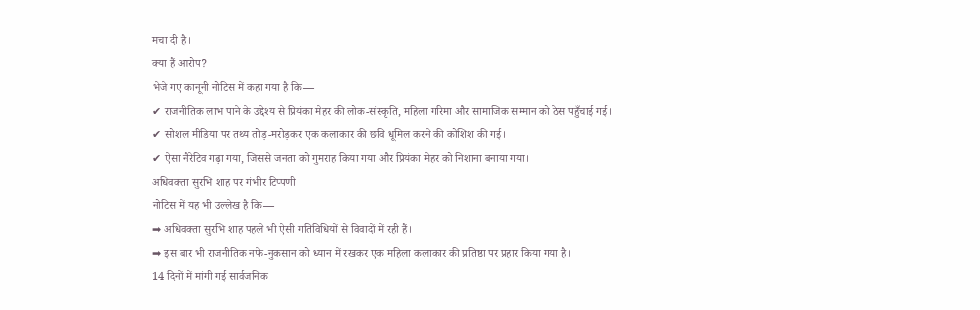मचा दी है।
क्या हैं आरोप?
भेजे गए कानूनी नोटिस में कहा गया है कि—
✔ राजनीतिक लाभ पाने के उद्देश्य से प्रियंका मेहर की लोक-संस्कृति, महिला गरिमा और सामाजिक सम्मान को ठेस पहुँचाई गई।
✔ सोशल मीडिया पर तथ्य तोड़-मरोड़कर एक कलाकार की छवि धूमिल करने की कोशिश की गई।
✔ ऐसा नैरेटिव गढ़ा गया, जिससे जनता को गुमराह किया गया और प्रियंका मेहर को निशाना बनाया गया।
अधिवक्ता सुरभि शाह पर गंभीर टिप्पणी
नोटिस में यह भी उल्लेख है कि—
➡ अधिवक्ता सुरभि शाह पहले भी ऐसी गतिविधियों से विवादों में रही हैं।
➡ इस बार भी राजनीतिक नफे-नुकसान को ध्यान में रखकर एक महिला कलाकार की प्रतिष्ठा पर प्रहार किया गया है।
14 दिनों में मांगी गई सार्वजनिक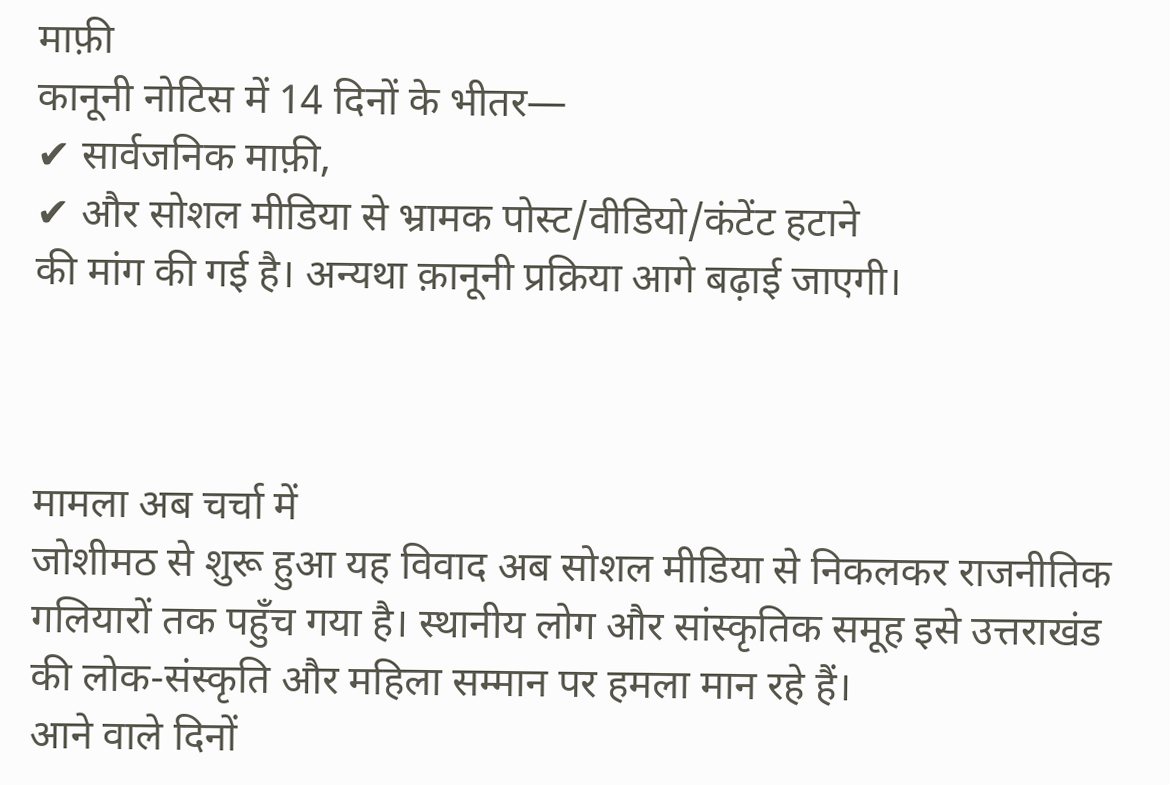माफ़ी
कानूनी नोटिस में 14 दिनों के भीतर—
✔ सार्वजनिक माफ़ी,
✔ और सोशल मीडिया से भ्रामक पोस्ट/वीडियो/कंटेंट हटाने
की मांग की गई है। अन्यथा क़ानूनी प्रक्रिया आगे बढ़ाई जाएगी।



मामला अब चर्चा में
जोशीमठ से शुरू हुआ यह विवाद अब सोशल मीडिया से निकलकर राजनीतिक गलियारों तक पहुँच गया है। स्थानीय लोग और सांस्कृतिक समूह इसे उत्तराखंड की लोक-संस्कृति और महिला सम्मान पर हमला मान रहे हैं।
आने वाले दिनों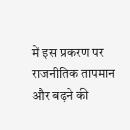में इस प्रकरण पर राजनीतिक तापमान और बढ़ने की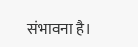संभावना है।